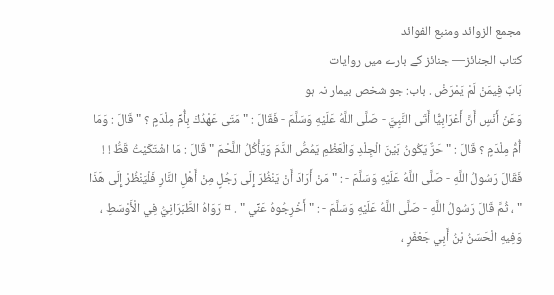مجمع الزوائد ومنبع الفوائد
كتاب الجنائز— جنائز کے بارے میں روایات
بَابٌ فِيمَنْ لَمْ يَمْرَضْ . باب: جو شخص بیمار نہ ہو
وَعَنْ أَنَسٍ أَنَّ أَعْرَابِيًّا أَتَى النَّبِيَّ - صَلَّى اللَّهُ عَلَيْهِ وَسَلَّمَ - فَقَالَ : " مَتَى عَهْدُكَ بِأُمِّ مِلْدَمٍ ؟ " قَالَ : وَمَا أُمُّ مِلْدَمٍ ؟ قَالَ : " حَرٌّ يَكُونُ بَيْنَ الْجِلْدِ وَالْعَظْمِ يَمُصُّ الدَّمَ وَيَأْكُلُ اللَّحْمَ " قَالَ : مَا اشْتَكَيْتُ قَطُّ ! ! فَقَالَ رَسُولُ اللَّهِ - صَلَّى اللَّهُ عَلَيْهِ وَسَلَّمَ - : " مَنْ أَرَادَ أَنْ يَنْظُرَ إِلَى رَجُلٍ مِنْ أَهْلِ النَّارِ فَلْيَنْظُرْ إِلَى هَذَا " ، ثُمَّ قَالَ رَسُولُ اللَّهِ - صَلَّى اللَّهُ عَلَيْهِ وَسَلَّمَ - : " أَخْرِجُوهُ عَنِّي " . ¤ رَوَاهُ الطَّبَرَانِيُّ فِي الْأَوْسَطِ ، وَفِيهِ الْحَسَنُ بْنُ أَبِي جَعْفَرٍ ،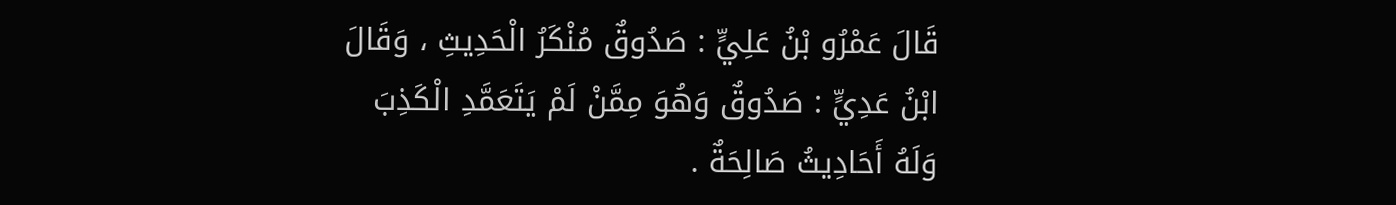قَالَ عَمْرُو بْنُ عَلِيٍّ : صَدُوقٌ مُنْكَرُ الْحَدِيثِ ، وَقَالَ ابْنُ عَدِيٍّ : صَدُوقٌ وَهُوَ مِمَّنْ لَمْ يَتَعَمَّدِ الْكَذِبَ وَلَهُ أَحَادِيثُ صَالِحَةٌ .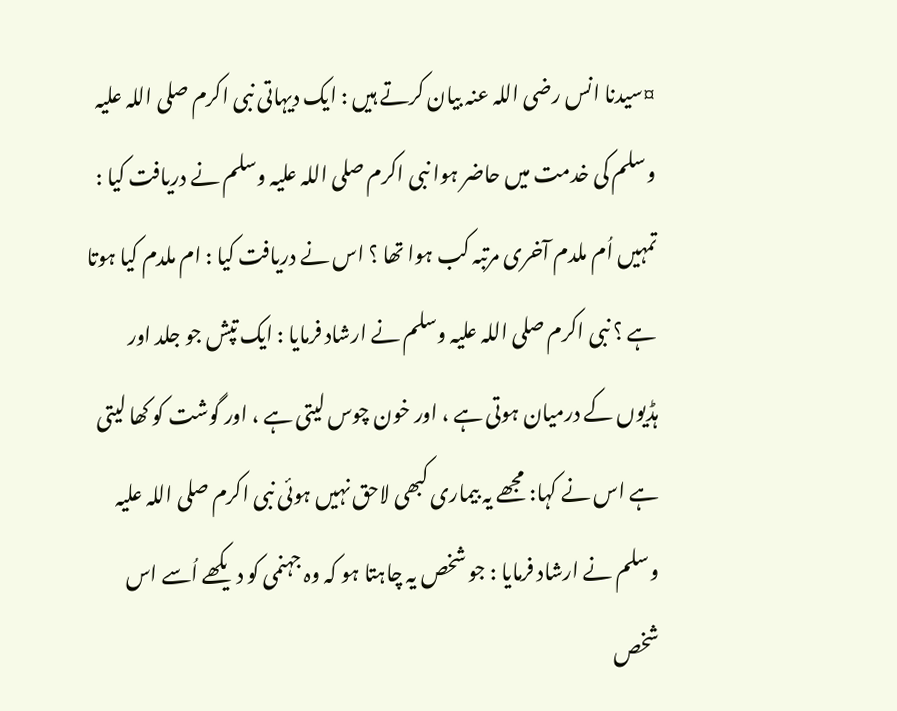¤سیدنا انس رضی اللہ عنہ بیان کرتے ہیں : ایک دیہاتی نبی اکرم صلی اللہ علیہ وسلم کی خدمت میں حاضر ہوا نبی اکرم صلی اللہ علیہ وسلم نے دریافت کیا : تمہیں اُم ملدم آخری مرتبہ کب ہوا تھا ؟ اس نے دریافت کیا : ام ملدم کیا ہوتا ہے ؟ نبی اکرم صلی اللہ علیہ وسلم نے ارشاد فرمایا : ایک تپش جو جلد اور ہڈیوں کے درمیان ہوتی ہے ، اور خون چوس لیتی ہے ، اور گوشت کو کھا لیتی ہے اس نے کہا: مجھے یہ بیماری کبھی لاحق نہیں ہوئی نبی اکرم صلی اللہ علیہ وسلم نے ارشاد فرمایا : جو شخص یہ چاہتا ہو کہ وہ جہنمی کو دیکھے اُسے اس شخص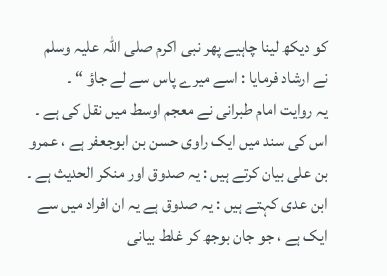کو دیکھ لینا چاہیے پھر نبی اکرم صلی اللہ علیہ وسلم نے ارشاد فرمایا : اسے میرے پاس سے لے جاؤ “ ۔
یہ روایت امام طبرانی نے معجم اوسط میں نقل کی ہے ۔ اس کی سند میں ایک راوی حسن بن ابوجعفر ہے ، عمرو بن علی بیان کرتے ہیں : یہ صدوق اور منکر الحدیث ہے ۔ ابن عدی کہتے ہیں : یہ صدوق ہے یہ ان افراد میں سے ایک ہے ، جو جان بوجھ کر غلط بیانی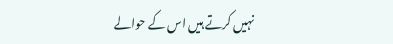نہیں کرتے ہیں اس کے حوالے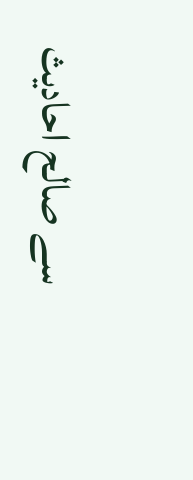سے صالح احادیث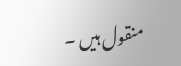منقول ہیں ۔